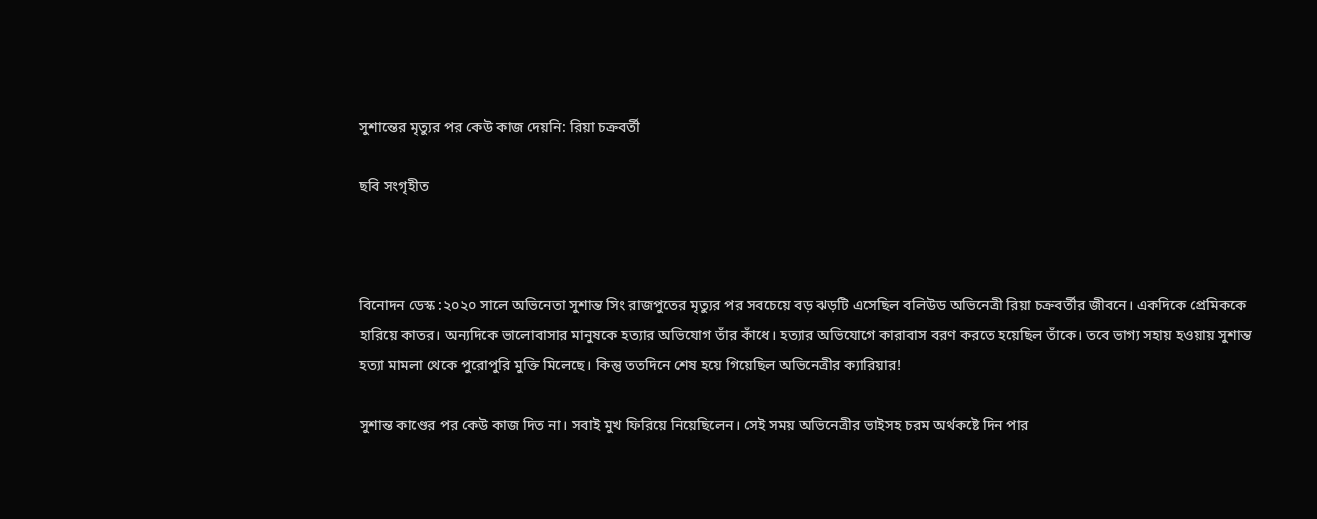সুশান্তের মৃত্যুর পর কেউ কাজ দেয়নি: রিয়া চক্রবর্তী

ছবি সংগৃহীত



বিনোদন ডেস্ক :২০২০ সালে অভিনেতা সুশান্ত সিং রাজপুতের মৃত্যুর পর সবচেয়ে বড় ঝড়টি এসেছিল বলিউড অভিনেত্রী রিয়া চক্রবর্তীর জীবনে। একদিকে প্রেমিককে হারিয়ে কাতর। অন্যদিকে ভালোবাসার মানুষকে হত্যার অভিযোগ তাঁর কাঁধে। হত্যার অভিযোগে কারাবাস বরণ করতে হয়েছিল তাঁকে। তবে ভাগ্য সহায় হওয়ায় সুশান্ত হত্যা মামলা থেকে পুরোপুরি মুক্তি মিলেছে। কিন্তু ততদিনে শেষ হয়ে গিয়েছিল অভিনেত্রীর ক্যারিয়ার!

সুশান্ত কাণ্ডের পর কেউ কাজ দিত না। সবাই মুখ ফিরিয়ে নিয়েছিলেন। সেই সময় অভিনেত্রীর ভাইসহ চরম অর্থকষ্টে দিন পার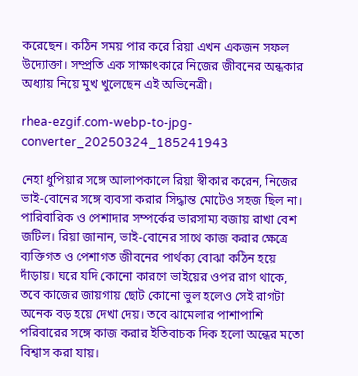করেছেন। কঠিন সময় পার করে রিয়া এখন একজন সফল উদ্যোক্তা। সম্প্রতি এক সাক্ষাৎকারে নিজের জীবনের অন্ধকার অধ্যায় নিয়ে মুখ খুলেছেন এই অভিনেত্রী।

rhea-ezgif.com-webp-to-jpg-converter_20250324_185241943

নেহা ধুপিয়ার সঙ্গে আলাপকালে রিয়া স্বীকার করেন, নিজের ভাই-বোনের সঙ্গে ব্যবসা করার সিদ্ধান্ত মোটেও সহজ ছিল না। পারিবারিক ও পেশাদার সম্পর্কের ভারসাম্য বজায় রাখা বেশ জটিল। রিয়া জানান, ভাই-বোনের সাথে কাজ করার ক্ষেত্রে ব্যক্তিগত ও পেশাগত জীবনের পার্থক্য বোঝা কঠিন হয়ে দাঁড়ায়। ঘরে যদি কোনো কারণে ভাইয়ের ওপর রাগ থাকে, তবে কাজের জায়গায় ছোট কোনো ভুল হলেও সেই রাগটা অনেক বড় হয়ে দেখা দেয়। তবে ঝামেলার পাশাপাশি পরিবারের সঙ্গে কাজ করার ইতিবাচক দিক হলো অন্ধের মতো বিশ্বাস করা যায়।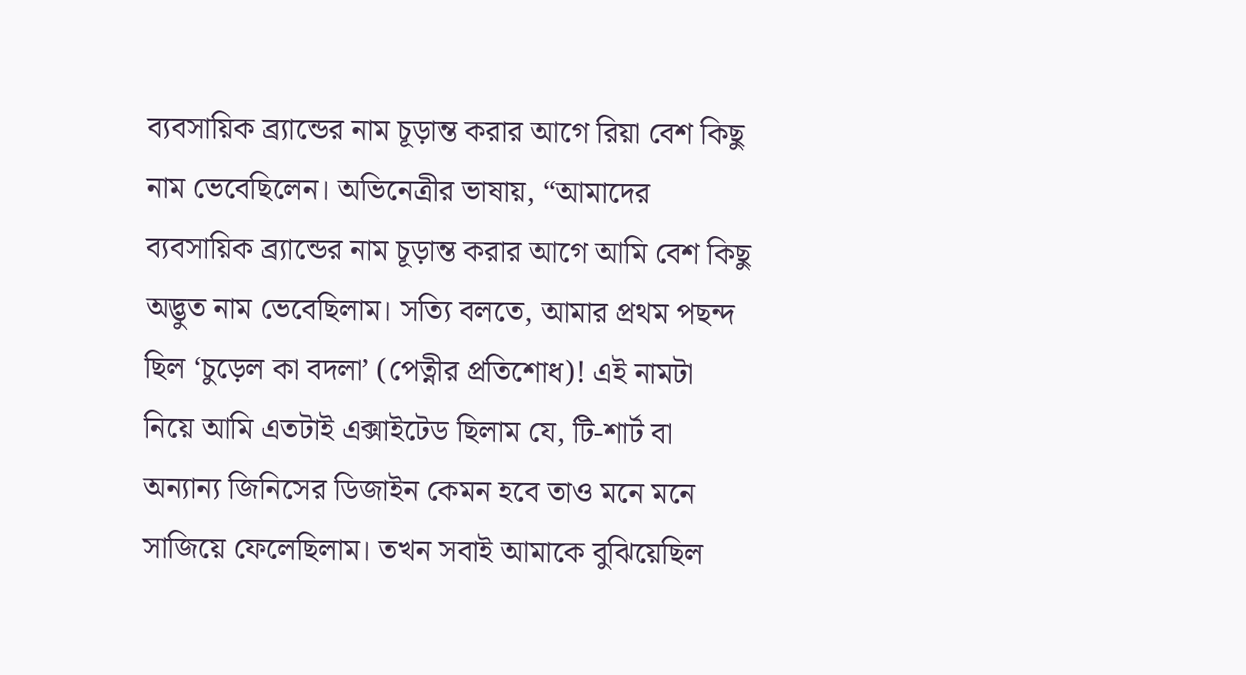ব্যবসায়িক ব্র্যান্ডের নাম চূড়ান্ত করার আগে রিয়া বেশ কিছু নাম ভেবেছিলেন। অভিনেত্রীর ভাষায়, “আমাদের ব্যবসায়িক ব্র্যান্ডের নাম চূড়ান্ত করার আগে আমি বেশ কিছু অদ্ভুত নাম ভেবেছিলাম। সত্যি বলতে, আমার প্রথম পছন্দ ছিল ‘চুড়েল কা বদলা’ (পেত্নীর প্রতিশোধ)! এই নামটা নিয়ে আমি এতটাই এক্সাইটেড ছিলাম যে, টি-শার্ট বা অন্যান্য জিনিসের ডিজাইন কেমন হবে তাও মনে মনে সাজিয়ে ফেলেছিলাম। তখন সবাই আমাকে বুঝিয়েছিল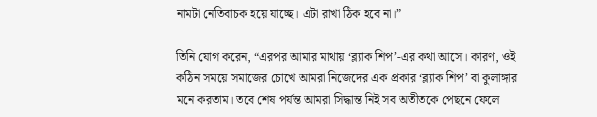নামটা নেতিবাচক হয়ে যাচ্ছে। এটা রাখা ঠিক হবে না।”

তিনি যোগ করেন, “এরপর আমার মাথায় ‘ব্ল্যাক শিপ’-এর কথা আসে। কারণ, ওই কঠিন সময়ে সমাজের চোখে আমরা নিজেদের এক প্রকার ‘ব্ল্যাক শিপ’ বা কুলাঙ্গার মনে করতাম। তবে শেষ পর্যন্ত আমরা সিদ্ধান্ত নিই সব অতীতকে পেছনে ফেলে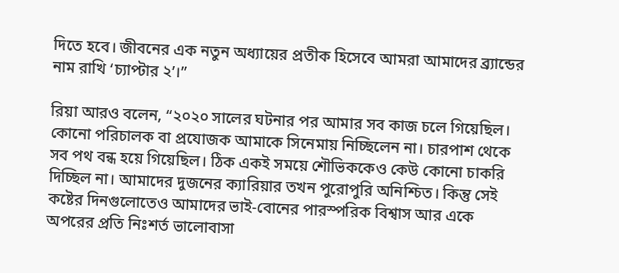দিতে হবে। জীবনের এক নতুন অধ্যায়ের প্রতীক হিসেবে আমরা আমাদের ব্র্যান্ডের নাম রাখি ‘চ্যাপ্টার ২’।”

রিয়া আরও বলেন, “২০২০ সালের ঘটনার পর আমার সব কাজ চলে গিয়েছিল। কোনো পরিচালক বা প্রযোজক আমাকে সিনেমায় নিচ্ছিলেন না। চারপাশ থেকে সব পথ বন্ধ হয়ে গিয়েছিল। ঠিক একই সময়ে শৌভিককেও কেউ কোনো চাকরি দিচ্ছিল না। আমাদের দুজনের ক্যারিয়ার তখন পুরোপুরি অনিশ্চিত। কিন্তু সেই কষ্টের দিনগুলোতেও আমাদের ভাই-বোনের পারস্পরিক বিশ্বাস আর একে অপরের প্রতি নিঃশর্ত ভালোবাসা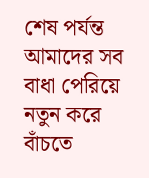শেষ পর্যন্ত আমাদের সব বাধা পেরিয়ে নতুন করে বাঁচতে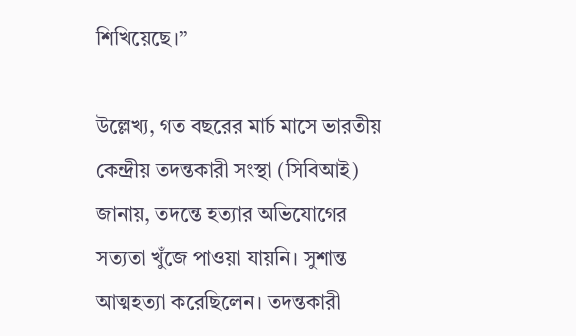শিখিয়েছে।”

উল্লেখ্য, গত বছরের মার্চ মাসে ভারতীয় কেন্দ্রীয় তদন্তকারী সংস্থা (সিবিআই) জানায়, তদন্তে হত্যার অভিযোগের সত্যতা খুঁজে পাওয়া যায়নি। সুশান্ত আত্মহত্যা করেছিলেন। তদন্তকারী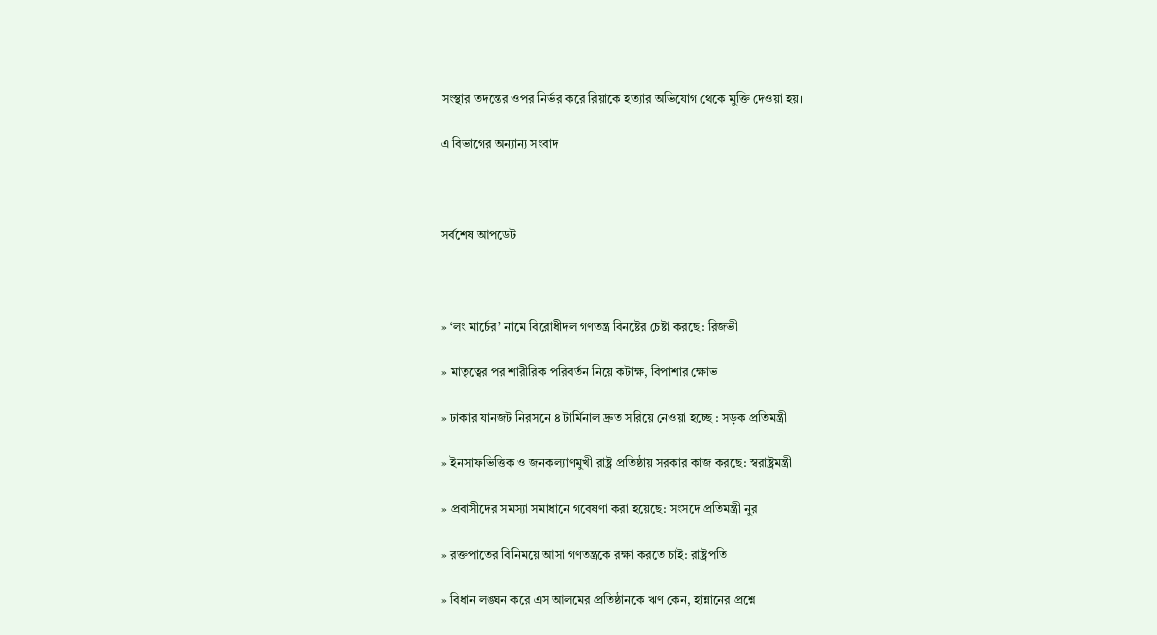সংস্থার তদন্তের ওপর নির্ভর করে রিয়াকে হত্যার অভিযোগ থেকে মুক্তি দেওয়া হয়।

এ বিভাগের অন্যান্য সংবাদ



সর্বশেষ আপডেট



» ‘লং মার্চের’ নামে বিরোধীদল গণতন্ত্র বিনষ্টের চেষ্টা করছে: রিজভী

» মাতৃত্বের পর শারীরিক পরিবর্তন নিয়ে কটাক্ষ, বিপাশার ক্ষোভ

» ঢাকার যানজট নিরসনে ৪ টার্মিনাল দ্রুত সরিয়ে নেওয়া হচ্ছে : সড়ক প্রতিমন্ত্রী

» ইনসাফভিত্তিক ও জনকল্যাণমুখী রাষ্ট্র প্রতিষ্ঠায় সরকার কাজ করছে: স্বরাষ্ট্রমন্ত্রী

» প্রবাসীদের সমস্যা সমাধানে গবেষণা করা হয়েছে: সংসদে প্রতিমন্ত্রী নুর

» রক্তপাতের বিনিময়ে আসা গণতন্ত্রকে রক্ষা করতে চাই: রাষ্ট্রপতি

» বিধান লঙ্ঘন করে এস আলমের প্রতিষ্ঠানকে ঋণ কেন, হান্নানের প্রশ্নে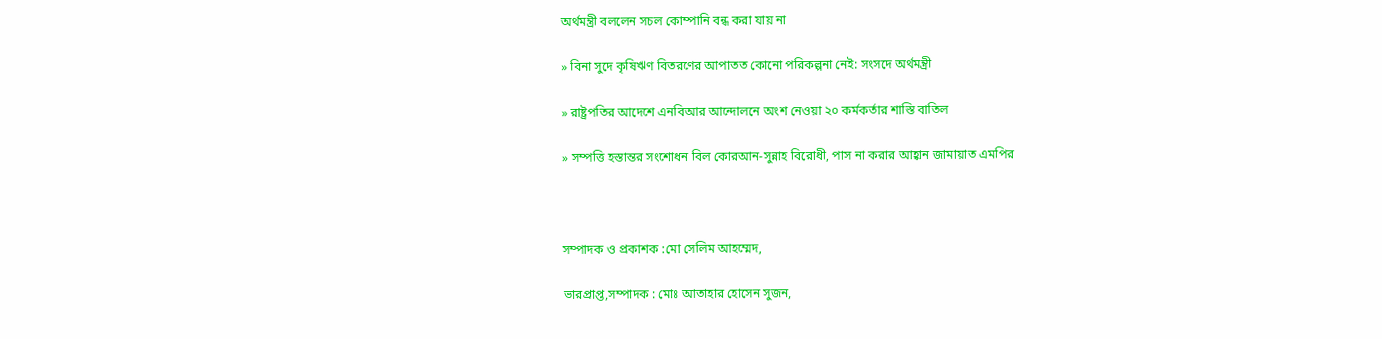অর্থমন্ত্রী বললেন সচল কোম্পানি বন্ধ করা যায় না

» বিনা সুদে কৃষিঋণ বিতরণের আপাতত কোনো পরিকল্পনা নেই: সংসদে অর্থমন্ত্রী

» রাষ্ট্রপতির আদেশে এনবিআর আন্দোলনে অংশ নেওয়া ২০ কর্মকর্তার শাস্তি বাতিল

» সম্পত্তি হস্তান্তর সংশোধন বিল কোরআন-সুন্নাহ বিরোধী, পাস না করার আহ্বান জামায়াত এমপির



সম্পাদক ও প্রকাশক :মো সেলিম আহম্মেদ,

ভারপ্রাপ্ত,সম্পাদক : মোঃ আতাহার হোসেন সুজন,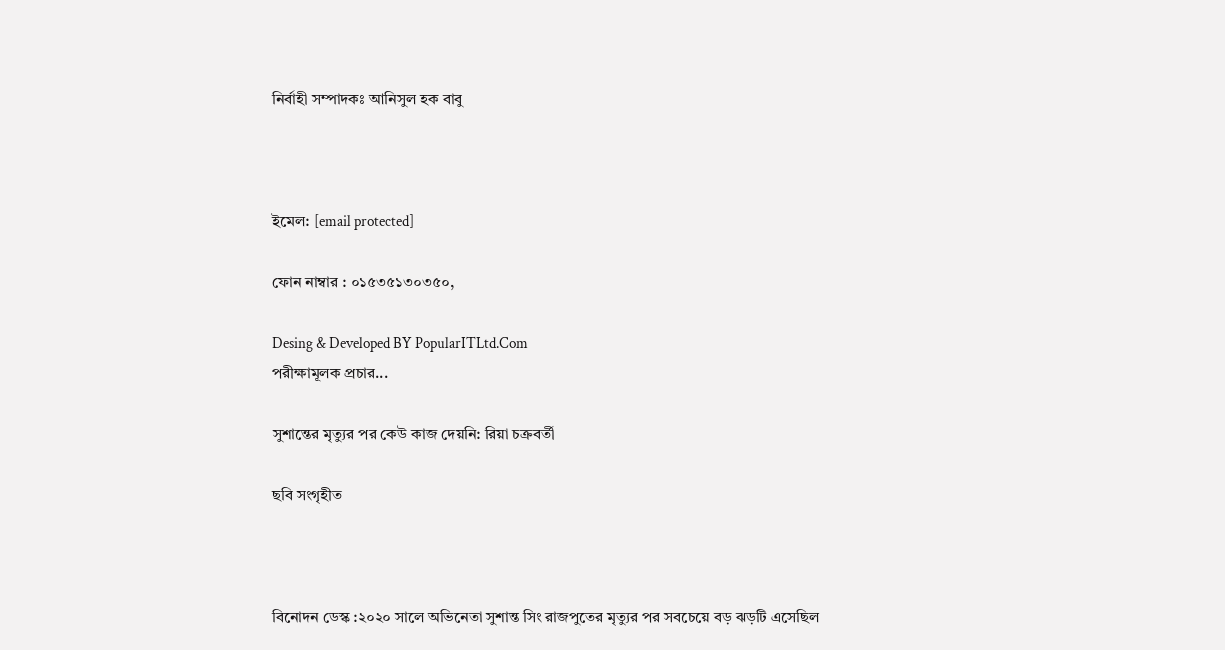নির্বাহী সম্পাদকঃ আনিসুল হক বাবু



ইমেল: [email protected]

ফোন নাম্বার : ০১৫৩৫১৩০৩৫০,

Desing & Developed BY PopularITLtd.Com
পরীক্ষামূলক প্রচার...

সুশান্তের মৃত্যুর পর কেউ কাজ দেয়নি: রিয়া চক্রবর্তী

ছবি সংগৃহীত



বিনোদন ডেস্ক :২০২০ সালে অভিনেতা সুশান্ত সিং রাজপুতের মৃত্যুর পর সবচেয়ে বড় ঝড়টি এসেছিল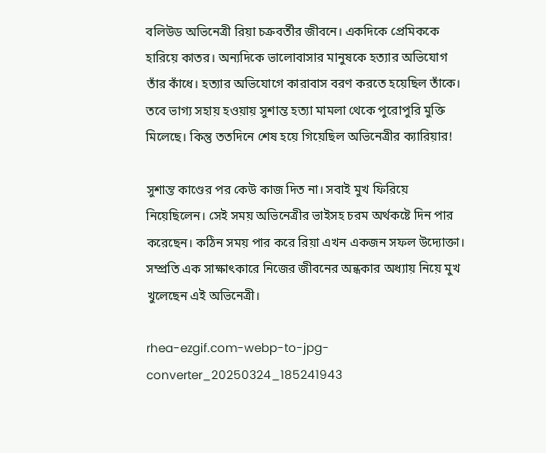বলিউড অভিনেত্রী রিয়া চক্রবর্তীর জীবনে। একদিকে প্রেমিককে হারিয়ে কাতর। অন্যদিকে ভালোবাসার মানুষকে হত্যার অভিযোগ তাঁর কাঁধে। হত্যার অভিযোগে কারাবাস বরণ করতে হয়েছিল তাঁকে। তবে ভাগ্য সহায় হওয়ায় সুশান্ত হত্যা মামলা থেকে পুরোপুরি মুক্তি মিলেছে। কিন্তু ততদিনে শেষ হয়ে গিয়েছিল অভিনেত্রীর ক্যারিয়ার!

সুশান্ত কাণ্ডের পর কেউ কাজ দিত না। সবাই মুখ ফিরিয়ে নিয়েছিলেন। সেই সময় অভিনেত্রীর ভাইসহ চরম অর্থকষ্টে দিন পার করেছেন। কঠিন সময় পার করে রিয়া এখন একজন সফল উদ্যোক্তা। সম্প্রতি এক সাক্ষাৎকারে নিজের জীবনের অন্ধকার অধ্যায় নিয়ে মুখ খুলেছেন এই অভিনেত্রী।

rhea-ezgif.com-webp-to-jpg-converter_20250324_185241943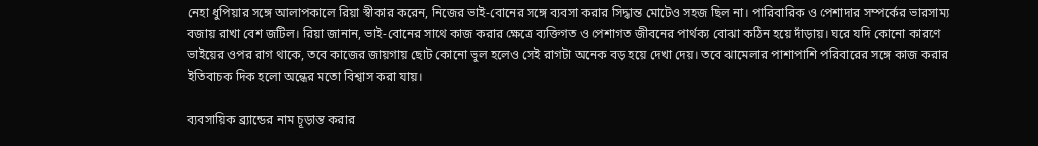নেহা ধুপিয়ার সঙ্গে আলাপকালে রিয়া স্বীকার করেন, নিজের ভাই-বোনের সঙ্গে ব্যবসা করার সিদ্ধান্ত মোটেও সহজ ছিল না। পারিবারিক ও পেশাদার সম্পর্কের ভারসাম্য বজায় রাখা বেশ জটিল। রিয়া জানান, ভাই-বোনের সাথে কাজ করার ক্ষেত্রে ব্যক্তিগত ও পেশাগত জীবনের পার্থক্য বোঝা কঠিন হয়ে দাঁড়ায়। ঘরে যদি কোনো কারণে ভাইয়ের ওপর রাগ থাকে, তবে কাজের জায়গায় ছোট কোনো ভুল হলেও সেই রাগটা অনেক বড় হয়ে দেখা দেয়। তবে ঝামেলার পাশাপাশি পরিবারের সঙ্গে কাজ করার ইতিবাচক দিক হলো অন্ধের মতো বিশ্বাস করা যায়।

ব্যবসায়িক ব্র্যান্ডের নাম চূড়ান্ত করার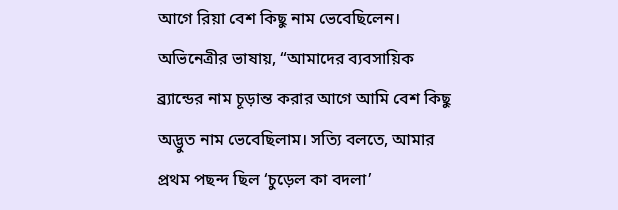আগে রিয়া বেশ কিছু নাম ভেবেছিলেন। অভিনেত্রীর ভাষায়, “আমাদের ব্যবসায়িক ব্র্যান্ডের নাম চূড়ান্ত করার আগে আমি বেশ কিছু অদ্ভুত নাম ভেবেছিলাম। সত্যি বলতে, আমার প্রথম পছন্দ ছিল ‘চুড়েল কা বদলা’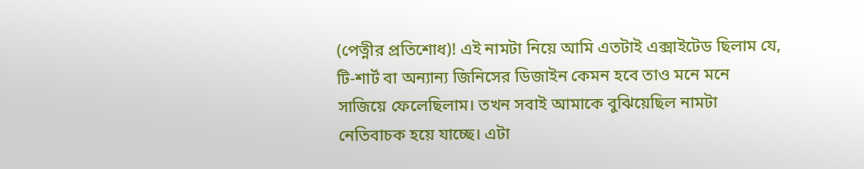(পেত্নীর প্রতিশোধ)! এই নামটা নিয়ে আমি এতটাই এক্সাইটেড ছিলাম যে, টি-শার্ট বা অন্যান্য জিনিসের ডিজাইন কেমন হবে তাও মনে মনে সাজিয়ে ফেলেছিলাম। তখন সবাই আমাকে বুঝিয়েছিল নামটা নেতিবাচক হয়ে যাচ্ছে। এটা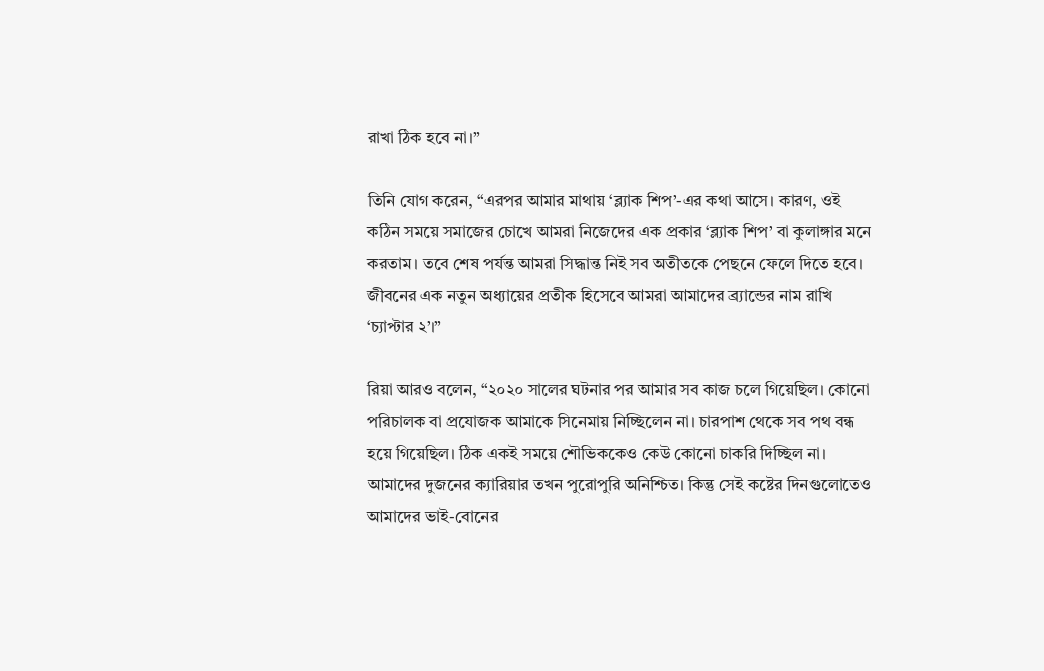রাখা ঠিক হবে না।”

তিনি যোগ করেন, “এরপর আমার মাথায় ‘ব্ল্যাক শিপ’-এর কথা আসে। কারণ, ওই কঠিন সময়ে সমাজের চোখে আমরা নিজেদের এক প্রকার ‘ব্ল্যাক শিপ’ বা কুলাঙ্গার মনে করতাম। তবে শেষ পর্যন্ত আমরা সিদ্ধান্ত নিই সব অতীতকে পেছনে ফেলে দিতে হবে। জীবনের এক নতুন অধ্যায়ের প্রতীক হিসেবে আমরা আমাদের ব্র্যান্ডের নাম রাখি ‘চ্যাপ্টার ২’।”

রিয়া আরও বলেন, “২০২০ সালের ঘটনার পর আমার সব কাজ চলে গিয়েছিল। কোনো পরিচালক বা প্রযোজক আমাকে সিনেমায় নিচ্ছিলেন না। চারপাশ থেকে সব পথ বন্ধ হয়ে গিয়েছিল। ঠিক একই সময়ে শৌভিককেও কেউ কোনো চাকরি দিচ্ছিল না। আমাদের দুজনের ক্যারিয়ার তখন পুরোপুরি অনিশ্চিত। কিন্তু সেই কষ্টের দিনগুলোতেও আমাদের ভাই-বোনের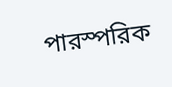পারস্পরিক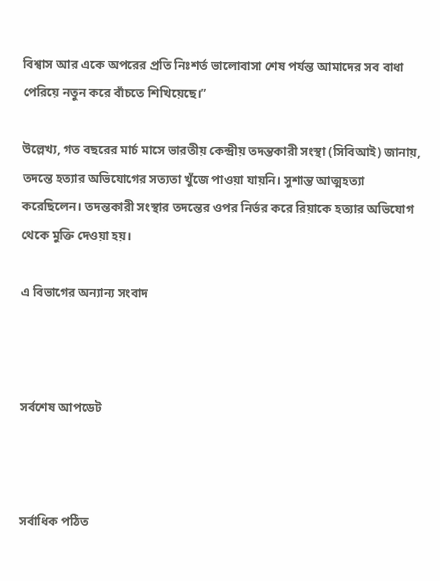বিশ্বাস আর একে অপরের প্রতি নিঃশর্ত ভালোবাসা শেষ পর্যন্ত আমাদের সব বাধা পেরিয়ে নতুন করে বাঁচতে শিখিয়েছে।”

উল্লেখ্য, গত বছরের মার্চ মাসে ভারতীয় কেন্দ্রীয় তদন্তকারী সংস্থা (সিবিআই) জানায়, তদন্তে হত্যার অভিযোগের সত্যতা খুঁজে পাওয়া যায়নি। সুশান্ত আত্মহত্যা করেছিলেন। তদন্তকারী সংস্থার তদন্তের ওপর নির্ভর করে রিয়াকে হত্যার অভিযোগ থেকে মুক্তি দেওয়া হয়।

এ বিভাগের অন্যান্য সংবাদ



সর্বশেষ আপডেট



সর্বাধিক পঠিত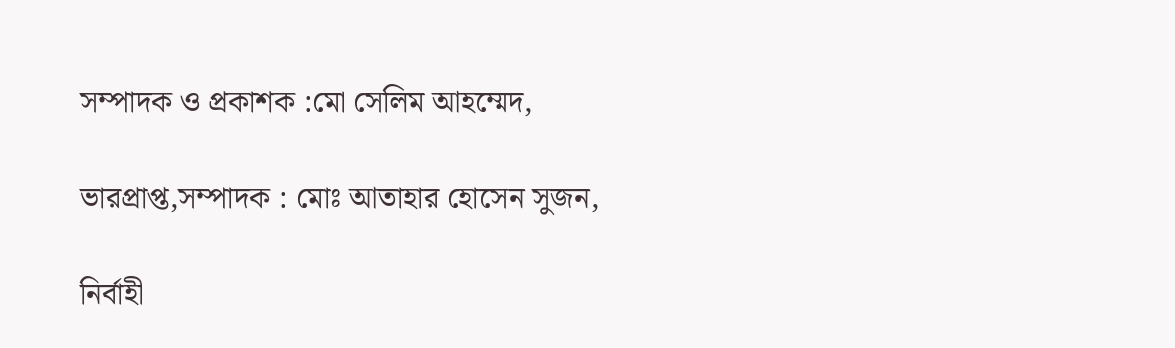সম্পাদক ও প্রকাশক :মো সেলিম আহম্মেদ,

ভারপ্রাপ্ত,সম্পাদক : মোঃ আতাহার হোসেন সুজন,

নির্বাহী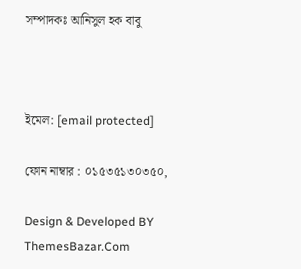সম্পাদকঃ আনিসুল হক বাবু



ইমেল: [email protected]

ফোন নাম্বার : ০১৫৩৫১৩০৩৫০,

Design & Developed BY ThemesBazar.Com